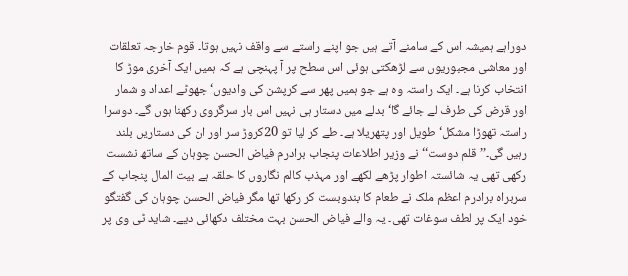دوراہے ہمیشہ اس کے سامنے آتے ہیں جو اپنے راستے سے واقف نہیں ہوتا۔ قوم خارجہ تعلقات اور معاشی مجبوریوں سے لڑھکتی ہوئی اس سطح پر آ پہنچی ہے کہ ہمیں ایک آخری موڑ کا انتخاب کرنا ہے۔ ایک راستہ وہ ہے جو ہمیں پھر سے کرپشن کی وادیوں‘ جھوٹے اعداد و شمار اور قرض کی طرف لے جائے گا‘ بدلے میں دستار ہی نہیں اس بار سرگروی رکھنا ہوں گے۔ دوسرا راستہ تھوڑا مشکل‘ طویل اور پتھریلا ہے۔ طے کر لیا تو 20کروڑ سر اور ان کی دستاریں بلند رہیں گی۔’’قلم دوست‘‘ نے وزیر اطلاعات پنجاب برادرم فیاض الحسن چوہان کے ساتھ نشست رکھی تھی یہ شائستہ اطوار پڑھے لکھے اور مہذب کالم نگاروں کا حلقہ ہے بیت المال پنجاب کے سربراہ برادرم اعظم ملک نے طعام کا بندوبست کر رکھا تھا مگر فیاض الحسن چوہان کی گفتگو خود ایک پر لطف سوغات تھی۔ یہ والے فیاض الحسن بہت مختلف دکھائی دیے۔ شاید ٹی وی پر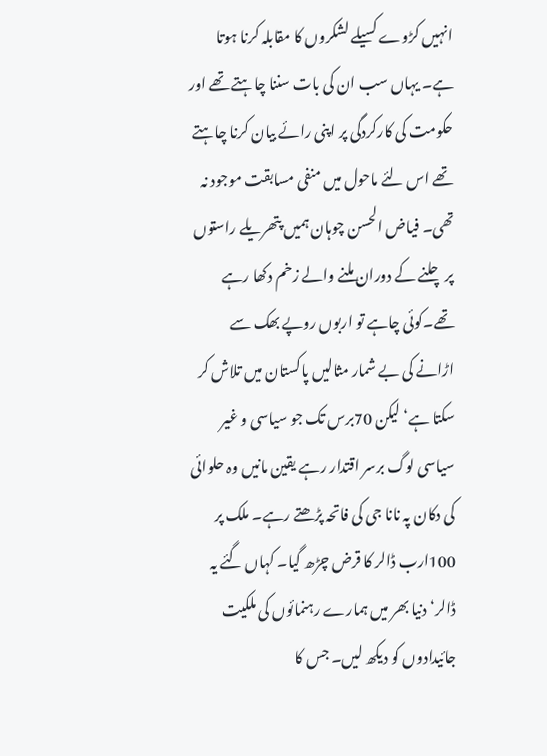انہیں کڑوے کسیلے لشکروں کا مقابلہ کرنا ہوتا ہے۔ یہاں سب ان کی بات سننا چاہتے تھے اور حکومت کی کارکردگی پر اپنی رائے بیان کرنا چاہتے تھے اس لئے ماحول میں منفی مسابقت موجود نہ تھی۔ فیاض الحسن چوہان ہمیں پتھریلے راستوں پر چلنے کے دوران ملنے والے زخم دکھا رہے تھے۔کوئی چاہے تو اربوں روپے بھک سے اڑانے کی بے شمار مثالیں پاکستان میں تلاش کر سکتا ہے‘ لیکن 70برس تک جو سیاسی و غیر سیاسی لوگ برسر اقتدار رہے یقین مانیں وہ حلوائی کی دکان پہ نانا جی کی فاتحہ پڑھتے رہے۔ ملک پر 100ارب ڈالر کا قرض چڑھ گیا۔ کہاں گئے یہ ڈالر‘دنیا بھر میں ہمارے رہنمائوں کی ملکیت جائیدادوں کو دیکھ لیں۔ جس کا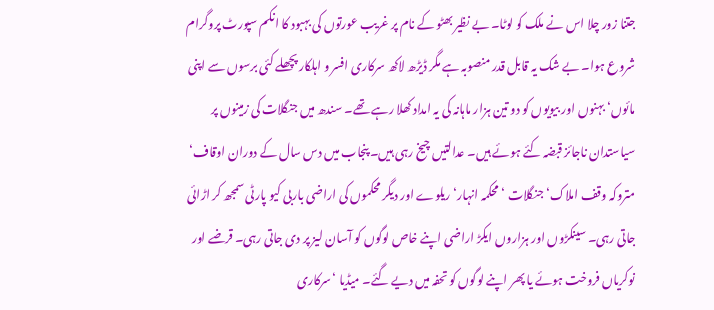جتنا زور چلا اس نے ملک کو لوٹا۔ بے نظیر بھٹو کے نام پر غریب عورتوں کی بہبود کا انکم سپورٹ پروگرام شروع ہوا۔ بے شک یہ قابل قدر منصوبہ ہے مگر ڈیڑھ لاکھ سرکاری افسر و اہلکار پچھلے کئی برسوں سے اپنی مائوں‘ بہنوں اور بیویوں کو دو تین ہزار ماہانہ کی یہ امداد کھلا رہے تھے۔ سندھ میں جنگلات کی زمینوں پر سیاستدان ناجائز قبضہ کئے ہوئے ہیں۔ عدالتیں چیخ رہی ہیں۔ پنجاب میں دس سال کے دوران اوقاف‘ متروکہ وقف املاک‘ جنگلات ‘ محکمہ انہار‘ ریلوے اور دیگر محکموں کی اراضی باربی کیو پارٹی سمجھ کر اڑائی جاتی رہی۔ سینکڑوں اور ہزاروں ایکڑ اراضی اپنے خاص لوگوں کو آسان لیز پر دی جاتی رہی۔ قرضے اور نوکریاں فروخت ہوئے یا پھر اپنے لوگوں کو تحفہ میں دیے گئے۔ میڈیا ‘سرکاری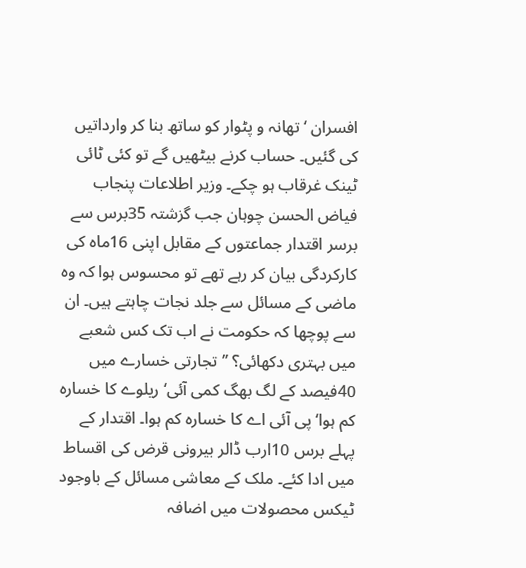افسران ‘ تھانہ و پٹوار کو ساتھ بنا کر وارداتیں کی گئیں۔ حساب کرنے بیٹھیں گے تو کئی ٹائی ٹینک غرقاب ہو چکے۔ وزیر اطلاعات پنجاب فیاض الحسن چوہان جب گزشتہ 35برس سے برسر اقتدار جماعتوں کے مقابل اپنی 16ماہ کی کارکردگی بیان کر رہے تھے تو محسوس ہوا کہ وہ ماضی کے مسائل سے جلد نجات چاہتے ہیں۔ ان سے پوچھا کہ حکومت نے اب تک کس شعبے میں بہتری دکھائی؟ ’’تجارتی خسارے میں 40فیصد کے لگ بھگ کمی آئی‘ ریلوے کا خسارہ کم ہوا‘ پی آئی اے کا خسارہ کم ہوا۔ اقتدار کے پہلے برس 10ارب ڈالر بیرونی قرض کی اقساط میں ادا کئے۔ ملک کے معاشی مسائل کے باوجود ٹیکس محصولات میں اضافہ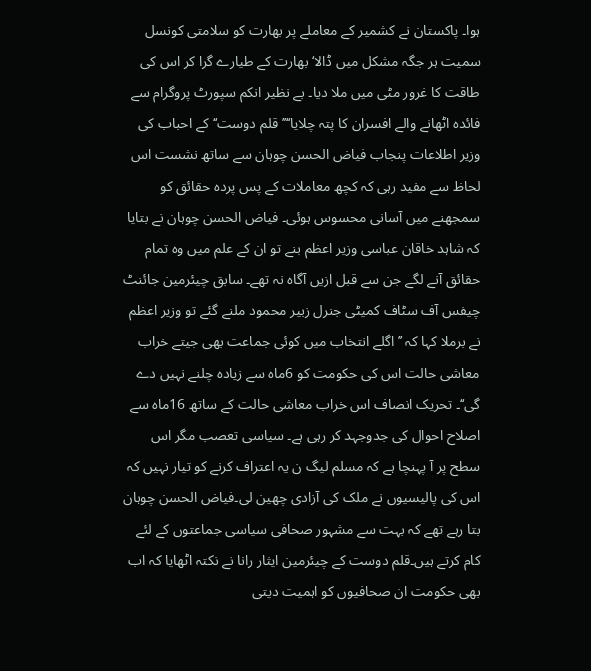ہوا۔ پاکستان نے کشمیر کے معاملے پر بھارت کو سلامتی کونسل سمیت ہر جگہ مشکل میں ڈالا‘ بھارت کے طیارے گرا کر اس کی طاقت کا غرور مٹی میں ملا دیا۔ بے نظیر انکم سپورٹ پروگرام سے فائدہ اٹھانے والے افسران کا پتہ چلایا‘‘’’قلم دوست‘‘ کے احباب کی وزیر اطلاعات پنجاب فیاض الحسن چوہان سے ساتھ نشست اس لحاظ سے مفید رہی کہ کچھ معاملات کے پس پردہ حقائق کو سمجھنے میں آسانی محسوس ہوئی۔ فیاض الحسن چوہان نے بتایا کہ شاہد خاقان عباسی وزیر اعظم بنے تو ان کے علم میں وہ تمام حقائق آنے لگے جن سے قبل ازیں آگاہ نہ تھے۔ سابق چیئرمین جائنٹ چیفس آف سٹاف کمیٹی جنرل زبیر محمود ملنے گئے تو وزیر اعظم نے برملا کہا کہ ’’ اگلے انتخاب میں کوئی جماعت بھی جیتے خراب معاشی حالت اس کی حکومت کو 6ماہ سے زیادہ چلنے نہیں دے گی‘‘۔ تحریک انصاف اس خراب معاشی حالت کے ساتھ 16ماہ سے اصلاح احوال کی جدوجہد کر رہی ہے۔ سیاسی تعصب مگر اس سطح پر آ پہنچا ہے کہ مسلم لیگ ن یہ اعتراف کرنے کو تیار نہیں کہ اس کی پالیسیوں نے ملک کی آزادی چھین لی۔فیاض الحسن چوہان بتا رہے تھے کہ بہت سے مشہور صحافی سیاسی جماعتوں کے لئے کام کرتے ہیں۔قلم دوست کے چیئرمین ایثار رانا نے نکتہ اٹھایا کہ اب بھی حکومت ان صحافیوں کو اہمیت دیتی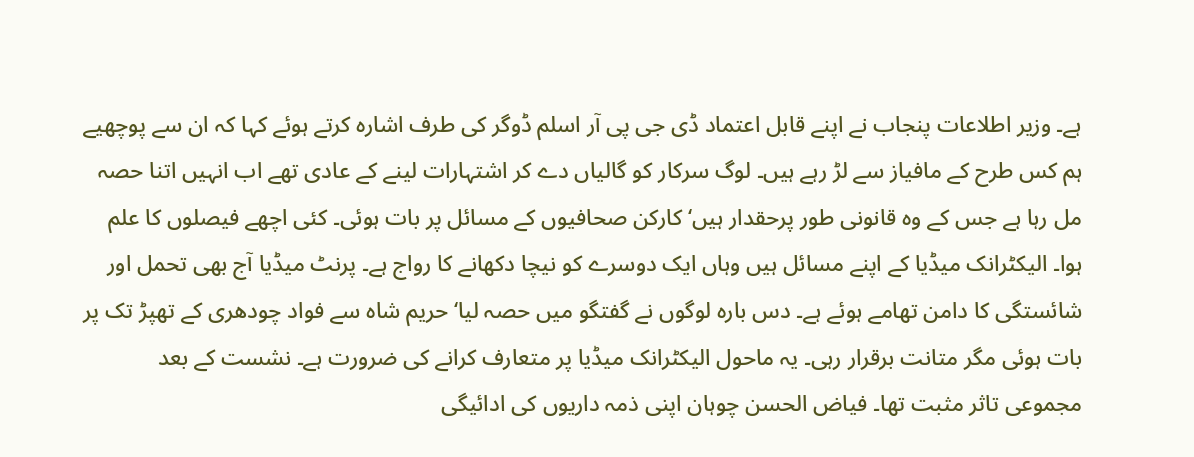ہے۔ وزیر اطلاعات پنجاب نے اپنے قابل اعتماد ڈی جی پی آر اسلم ڈوگر کی طرف اشارہ کرتے ہوئے کہا کہ ان سے پوچھیے ہم کس طرح کے مافیاز سے لڑ رہے ہیں۔ لوگ سرکار کو گالیاں دے کر اشتہارات لینے کے عادی تھے اب انہیں اتنا حصہ مل رہا ہے جس کے وہ قانونی طور پرحقدار ہیں‘ کارکن صحافیوں کے مسائل پر بات ہوئی۔ کئی اچھے فیصلوں کا علم ہوا۔ الیکٹرانک میڈیا کے اپنے مسائل ہیں وہاں ایک دوسرے کو نیچا دکھانے کا رواج ہے۔ پرنٹ میڈیا آج بھی تحمل اور شائستگی کا دامن تھامے ہوئے ہے۔ دس بارہ لوگوں نے گفتگو میں حصہ لیا‘ حریم شاہ سے فواد چودھری کے تھپڑ تک پر بات ہوئی مگر متانت برقرار رہی۔ یہ ماحول الیکٹرانک میڈیا پر متعارف کرانے کی ضرورت ہے۔ نشست کے بعد مجموعی تاثر مثبت تھا۔ فیاض الحسن چوہان اپنی ذمہ داریوں کی ادائیگی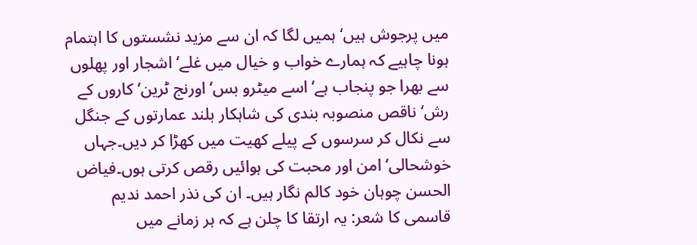میں پرجوش ہیں‘ ہمیں لگا کہ ان سے مزید نشستوں کا اہتمام ہونا چاہیے کہ ہمارے خواب و خیال میں غلے‘ اشجار اور پھلوں سے بھرا جو پنجاب ہے‘ اسے میٹرو بس‘ اورنج ٹرین‘ کاروں کے رش‘ ناقص منصوبہ بندی کی شاہکار بلند عمارتوں کے جنگل سے نکال کر سرسوں کے پیلے کھیت میں کھڑا کر دیں۔جہاں خوشحالی‘ امن اور محبت کی ہوائیں رقص کرتی ہوں۔فیاض الحسن چوہان خود کالم نگار ہیں۔ ان کی نذر احمد ندیم قاسمی کا شعر: یہ ارتقا کا چلن ہے کہ ہر زمانے میں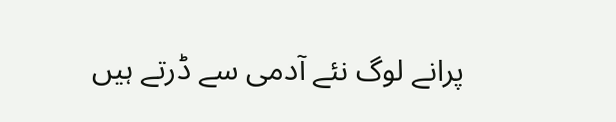پرانے لوگ نئے آدمی سے ڈرتے ہیں